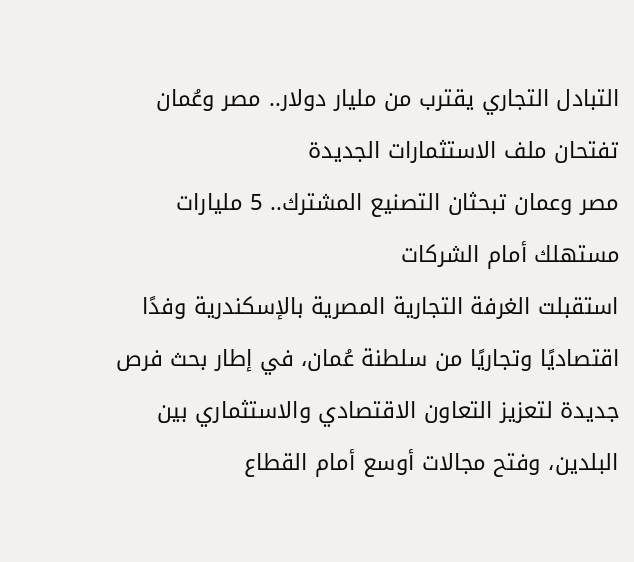التبادل التجاري يقترب من مليار دولار.. مصر وعُمان تفتحان ملف الاستثمارات الجديدة
مصر وعمان تبحثان التصنيع المشترك.. 5 مليارات مستهلك أمام الشركات
استقبلت الغرفة التجارية المصرية بالإسكندرية وفدًا اقتصاديًا وتجاريًا من سلطنة عُمان، في إطار بحث فرص جديدة لتعزيز التعاون الاقتصادي والاستثماري بين البلدين، وفتح مجالات أوسع أمام القطاع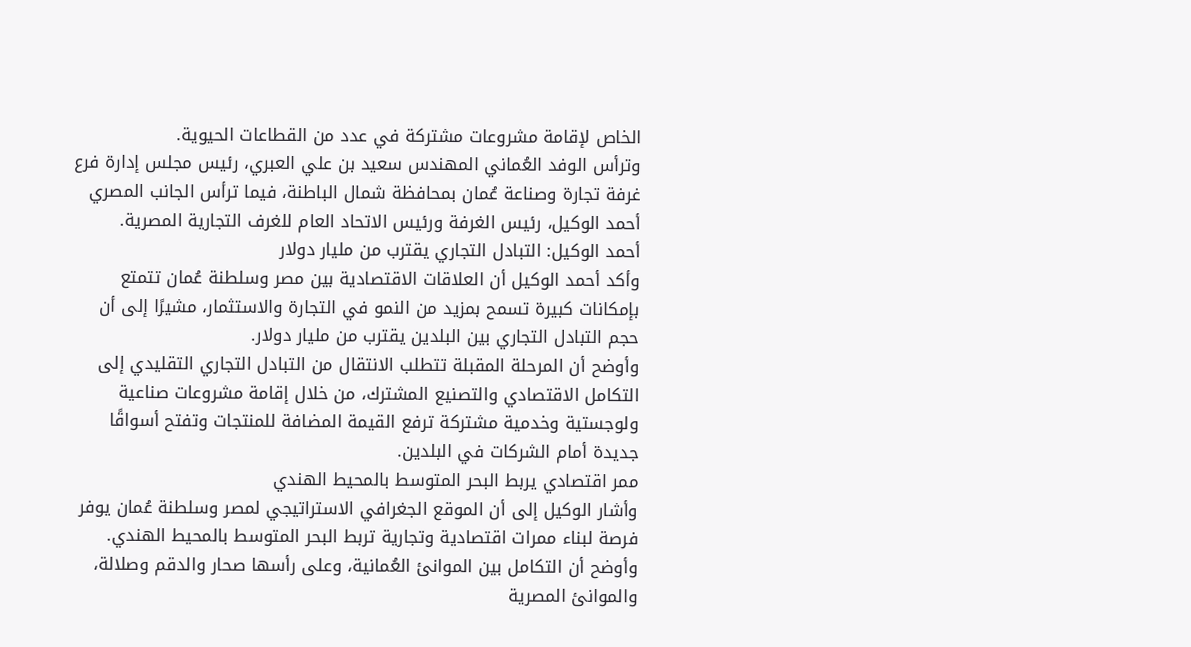الخاص لإقامة مشروعات مشتركة في عدد من القطاعات الحيوية.
وترأس الوفد العُماني المهندس سعيد بن علي العبري، رئيس مجلس إدارة فرع غرفة تجارة وصناعة عُمان بمحافظة شمال الباطنة، فيما ترأس الجانب المصري أحمد الوكيل، رئيس الغرفة ورئيس الاتحاد العام للغرف التجارية المصرية.
أحمد الوكيل: التبادل التجاري يقترب من مليار دولار
وأكد أحمد الوكيل أن العلاقات الاقتصادية بين مصر وسلطنة عُمان تتمتع بإمكانات كبيرة تسمح بمزيد من النمو في التجارة والاستثمار، مشيرًا إلى أن حجم التبادل التجاري بين البلدين يقترب من مليار دولار.
وأوضح أن المرحلة المقبلة تتطلب الانتقال من التبادل التجاري التقليدي إلى التكامل الاقتصادي والتصنيع المشترك، من خلال إقامة مشروعات صناعية ولوجستية وخدمية مشتركة ترفع القيمة المضافة للمنتجات وتفتح أسواقًا جديدة أمام الشركات في البلدين.
ممر اقتصادي يربط البحر المتوسط بالمحيط الهندي
وأشار الوكيل إلى أن الموقع الجغرافي الاستراتيجي لمصر وسلطنة عُمان يوفر فرصة لبناء ممرات اقتصادية وتجارية تربط البحر المتوسط بالمحيط الهندي.
وأوضح أن التكامل بين الموانئ العُمانية، وعلى رأسها صحار والدقم وصلالة، والموانئ المصرية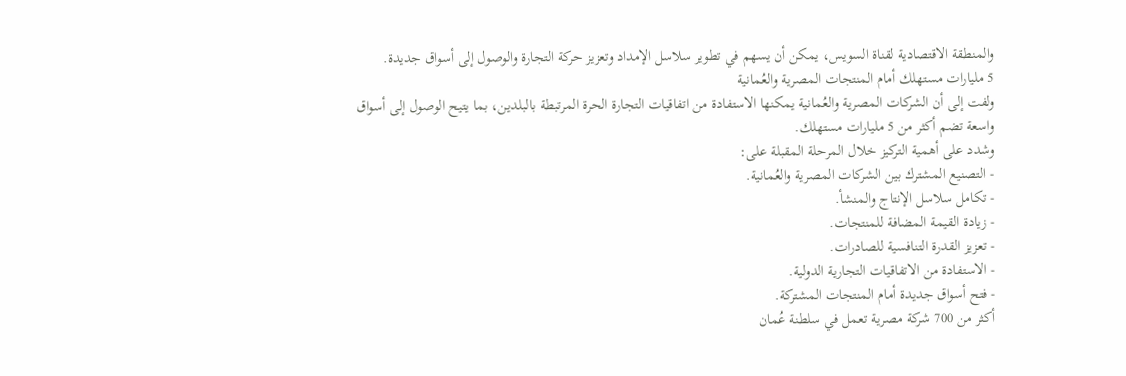والمنطقة الاقتصادية لقناة السويس، يمكن أن يسهم في تطوير سلاسل الإمداد وتعزيز حركة التجارة والوصول إلى أسواق جديدة.
5 مليارات مستهلك أمام المنتجات المصرية والعُمانية
ولفت إلى أن الشركات المصرية والعُمانية يمكنها الاستفادة من اتفاقيات التجارة الحرة المرتبطة بالبلدين، بما يتيح الوصول إلى أسواق واسعة تضم أكثر من 5 مليارات مستهلك.
وشدد على أهمية التركيز خلال المرحلة المقبلة على:
- التصنيع المشترك بين الشركات المصرية والعُمانية.
- تكامل سلاسل الإنتاج والمنشأ.
- زيادة القيمة المضافة للمنتجات.
- تعزيز القدرة التنافسية للصادرات.
- الاستفادة من الاتفاقيات التجارية الدولية.
- فتح أسواق جديدة أمام المنتجات المشتركة.
أكثر من 700 شركة مصرية تعمل في سلطنة عُمان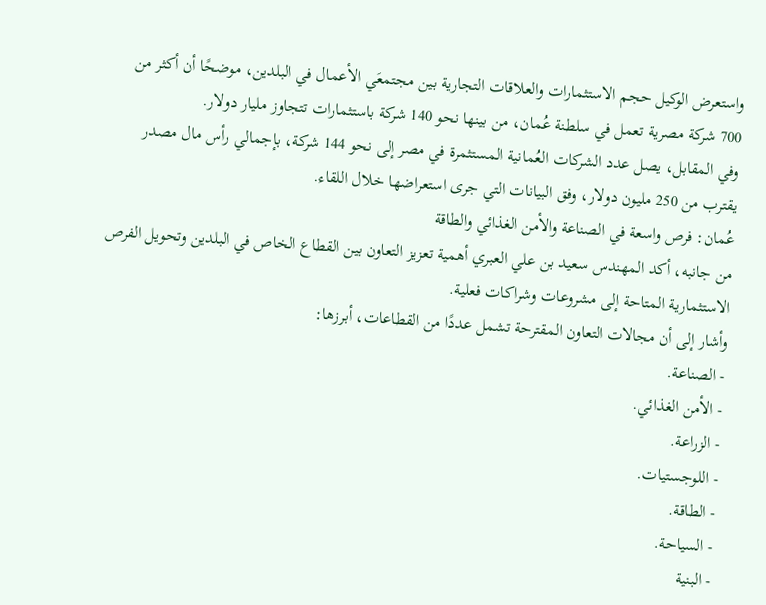واستعرض الوكيل حجم الاستثمارات والعلاقات التجارية بين مجتمعَي الأعمال في البلدين، موضحًا أن أكثر من 700 شركة مصرية تعمل في سلطنة عُمان، من بينها نحو 140 شركة باستثمارات تتجاوز مليار دولار.
وفي المقابل، يصل عدد الشركات العُمانية المستثمرة في مصر إلى نحو 144 شركة، بإجمالي رأس مال مصدر يقترب من 250 مليون دولار، وفق البيانات التي جرى استعراضها خلال اللقاء.
عُمان: فرص واسعة في الصناعة والأمن الغذائي والطاقة
من جانبه، أكد المهندس سعيد بن علي العبري أهمية تعزيز التعاون بين القطاع الخاص في البلدين وتحويل الفرص الاستثمارية المتاحة إلى مشروعات وشراكات فعلية.
وأشار إلى أن مجالات التعاون المقترحة تشمل عددًا من القطاعات، أبرزها:
- الصناعة.
- الأمن الغذائي.
- الزراعة.
- اللوجستيات.
- الطاقة.
- السياحة.
- البنية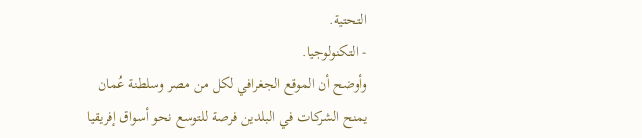التحتية.
- التكنولوجيا.
وأوضح أن الموقع الجغرافي لكل من مصر وسلطنة عُمان يمنح الشركات في البلدين فرصة للتوسع نحو أسواق إفريقيا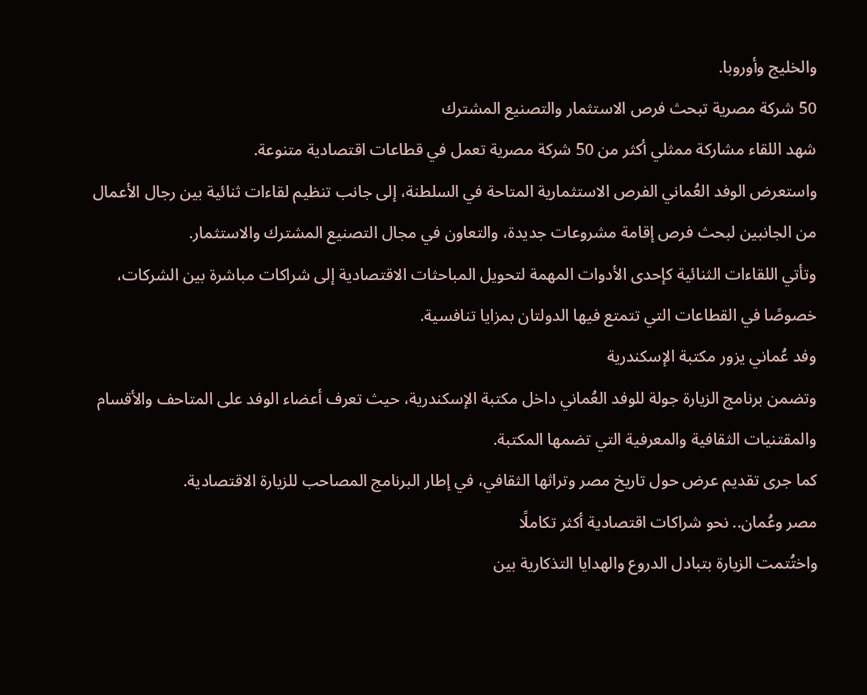والخليج وأوروبا.
50 شركة مصرية تبحث فرص الاستثمار والتصنيع المشترك
شهد اللقاء مشاركة ممثلي أكثر من 50 شركة مصرية تعمل في قطاعات اقتصادية متنوعة.
واستعرض الوفد العُماني الفرص الاستثمارية المتاحة في السلطنة، إلى جانب تنظيم لقاءات ثنائية بين رجال الأعمال من الجانبين لبحث فرص إقامة مشروعات جديدة، والتعاون في مجال التصنيع المشترك والاستثمار.
وتأتي اللقاءات الثنائية كإحدى الأدوات المهمة لتحويل المباحثات الاقتصادية إلى شراكات مباشرة بين الشركات، خصوصًا في القطاعات التي تتمتع فيها الدولتان بمزايا تنافسية.
وفد عُماني يزور مكتبة الإسكندرية
وتضمن برنامج الزيارة جولة للوفد العُماني داخل مكتبة الإسكندرية، حيث تعرف أعضاء الوفد على المتاحف والأقسام والمقتنيات الثقافية والمعرفية التي تضمها المكتبة.
كما جرى تقديم عرض حول تاريخ مصر وتراثها الثقافي، في إطار البرنامج المصاحب للزيارة الاقتصادية.
مصر وعُمان.. نحو شراكات اقتصادية أكثر تكاملًا
واختُتمت الزيارة بتبادل الدروع والهدايا التذكارية بين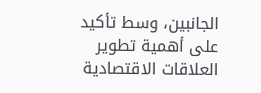الجانبين، وسط تأكيد على أهمية تطوير العلاقات الاقتصادية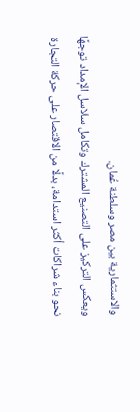والاستثمارية بين مصر وسلطنة عُمان.
ويعكس التركيز على التصنيع المشترك وتكامل سلاسل الإمداد توجهًا نحو بناء شراكات أكثر استدامة، بدلًا من الاقتصار على حركة التجارة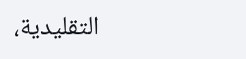التقليدية،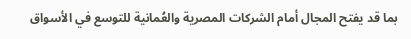بما قد يفتح المجال أمام الشركات المصرية والعُمانية للتوسع في الأسواق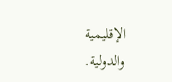الإقليمية والدولية.